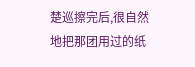楚巡擦完后,很自然地把那团用过的纸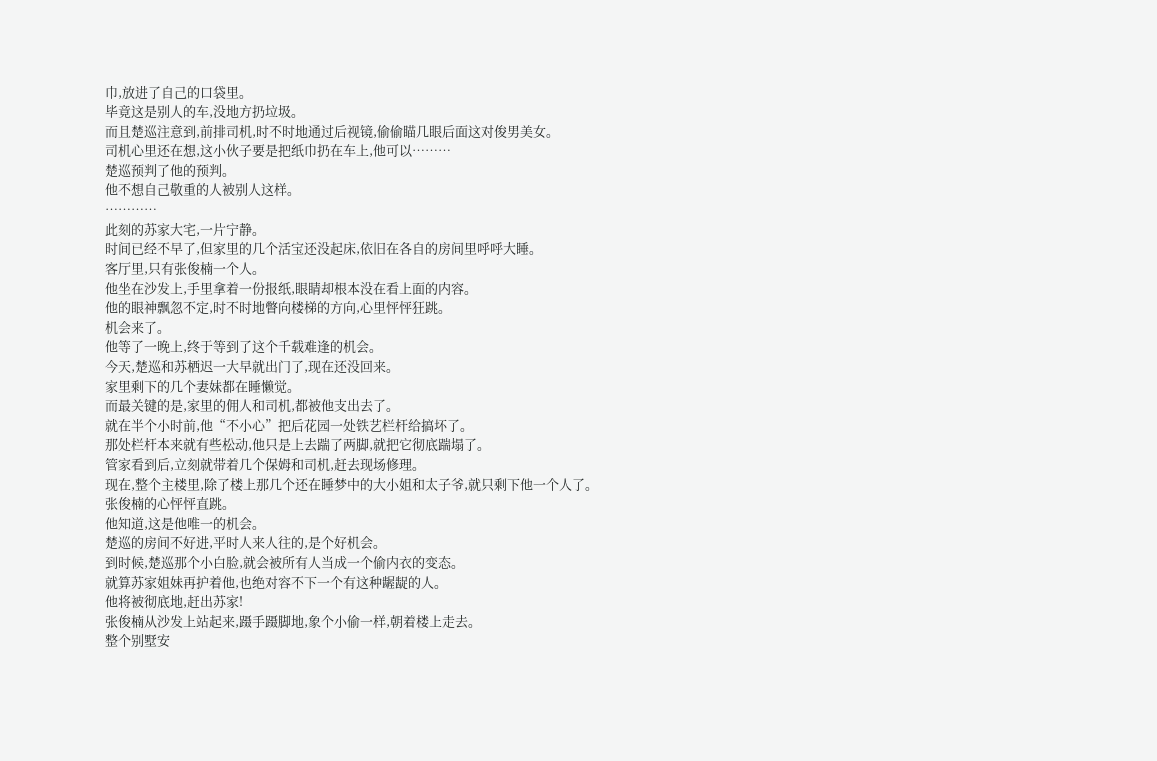巾,放进了自己的口袋里。
毕竟这是别人的车,没地方扔垃圾。
而且楚巡注意到,前排司机,时不时地通过后视镜,偷偷瞄几眼后面这对俊男美女。
司机心里还在想,这小伙子要是把纸巾扔在车上,他可以………
楚巡预判了他的预判。
他不想自己敬重的人被别人这样。
…………
此刻的苏家大宅,一片宁静。
时间已经不早了,但家里的几个活宝还没起床,依旧在各自的房间里呼呼大睡。
客厅里,只有张俊楠一个人。
他坐在沙发上,手里拿着一份报纸,眼睛却根本没在看上面的内容。
他的眼神飘忽不定,时不时地瞥向楼梯的方向,心里怦怦狂跳。
机会来了。
他等了一晚上,终于等到了这个千载难逢的机会。
今天,楚巡和苏栖迟一大早就出门了,现在还没回来。
家里剩下的几个妻妹都在睡懒觉。
而最关键的是,家里的佣人和司机,都被他支出去了。
就在半个小时前,他“不小心”把后花园一处铁艺栏杆给搞坏了。
那处栏杆本来就有些松动,他只是上去踹了两脚,就把它彻底踹塌了。
管家看到后,立刻就带着几个保姆和司机,赶去现场修理。
现在,整个主楼里,除了楼上那几个还在睡梦中的大小姐和太子爷,就只剩下他一个人了。
张俊楠的心怦怦直跳。
他知道,这是他唯一的机会。
楚巡的房间不好进,平时人来人往的,是个好机会。
到时候,楚巡那个小白脸,就会被所有人当成一个偷内衣的变态。
就算苏家姐妹再护着他,也绝对容不下一个有这种龌龊的人。
他将被彻底地,赶出苏家!
张俊楠从沙发上站起来,蹑手蹑脚地,象个小偷一样,朝着楼上走去。
整个别墅安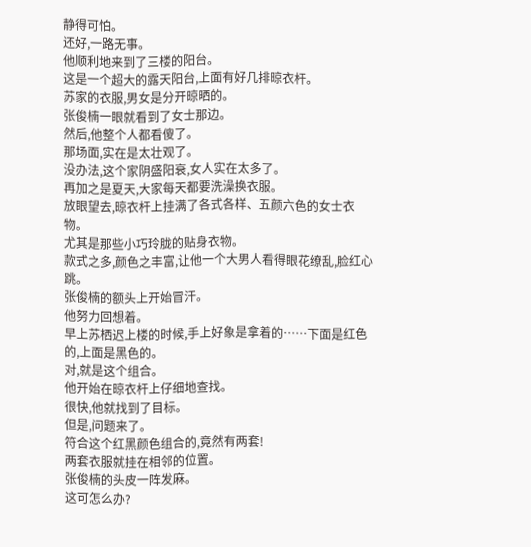静得可怕。
还好,一路无事。
他顺利地来到了三楼的阳台。
这是一个超大的露天阳台,上面有好几排晾衣杆。
苏家的衣服,男女是分开晾晒的。
张俊楠一眼就看到了女士那边。
然后,他整个人都看傻了。
那场面,实在是太壮观了。
没办法,这个家阴盛阳衰,女人实在太多了。
再加之是夏天,大家每天都要洗澡换衣服。
放眼望去,晾衣杆上挂满了各式各样、五颜六色的女士衣物。
尤其是那些小巧玲胧的贴身衣物。
款式之多,颜色之丰富,让他一个大男人看得眼花缭乱,脸红心跳。
张俊楠的额头上开始冒汗。
他努力回想着。
早上苏栖迟上楼的时候,手上好象是拿着的……下面是红色的,上面是黑色的。
对,就是这个组合。
他开始在晾衣杆上仔细地查找。
很快,他就找到了目标。
但是,问题来了。
符合这个红黑颜色组合的,竟然有两套!
两套衣服就挂在相邻的位置。
张俊楠的头皮一阵发麻。
这可怎么办?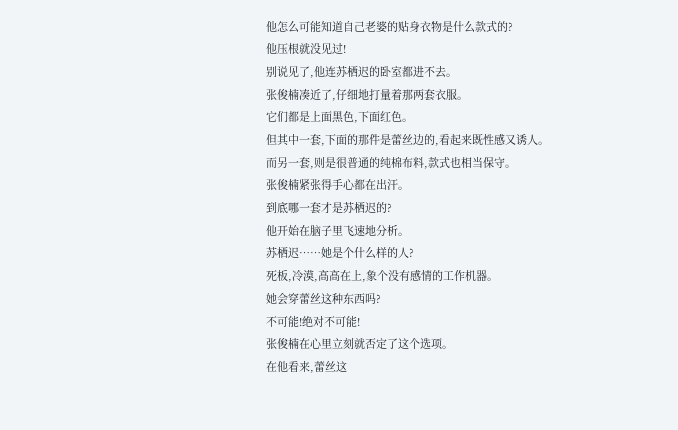他怎么可能知道自己老婆的贴身衣物是什么款式的?
他压根就没见过!
别说见了,他连苏栖迟的卧室都进不去。
张俊楠凑近了,仔细地打量着那两套衣服。
它们都是上面黑色,下面红色。
但其中一套,下面的那件是蕾丝边的,看起来既性感又诱人。
而另一套,则是很普通的纯棉布料,款式也相当保守。
张俊楠紧张得手心都在出汗。
到底哪一套才是苏栖迟的?
他开始在脑子里飞速地分析。
苏栖迟……她是个什么样的人?
死板,冷漠,高高在上,象个没有感情的工作机器。
她会穿蕾丝这种东西吗?
不可能!绝对不可能!
张俊楠在心里立刻就否定了这个选项。
在他看来,蕾丝这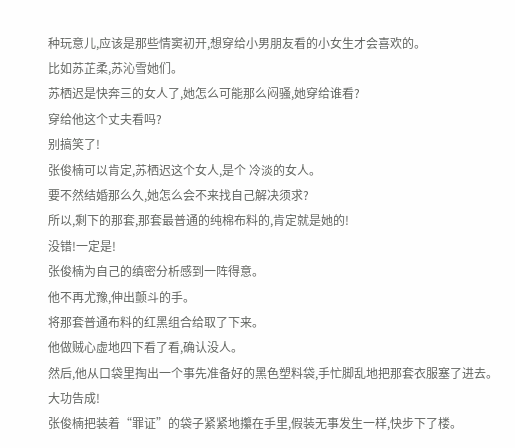种玩意儿,应该是那些情窦初开,想穿给小男朋友看的小女生才会喜欢的。
比如苏芷柔,苏沁雪她们。
苏栖迟是快奔三的女人了,她怎么可能那么闷骚,她穿给谁看?
穿给他这个丈夫看吗?
别搞笑了!
张俊楠可以肯定,苏栖迟这个女人,是个 冷淡的女人。
要不然结婚那么久,她怎么会不来找自己解决须求?
所以,剩下的那套,那套最普通的纯棉布料的,肯定就是她的!
没错!一定是!
张俊楠为自己的缜密分析感到一阵得意。
他不再尤豫,伸出颤斗的手。
将那套普通布料的红黑组合给取了下来。
他做贼心虚地四下看了看,确认没人。
然后,他从口袋里掏出一个事先准备好的黑色塑料袋,手忙脚乱地把那套衣服塞了进去。
大功告成!
张俊楠把装着“罪证”的袋子紧紧地攥在手里,假装无事发生一样,快步下了楼。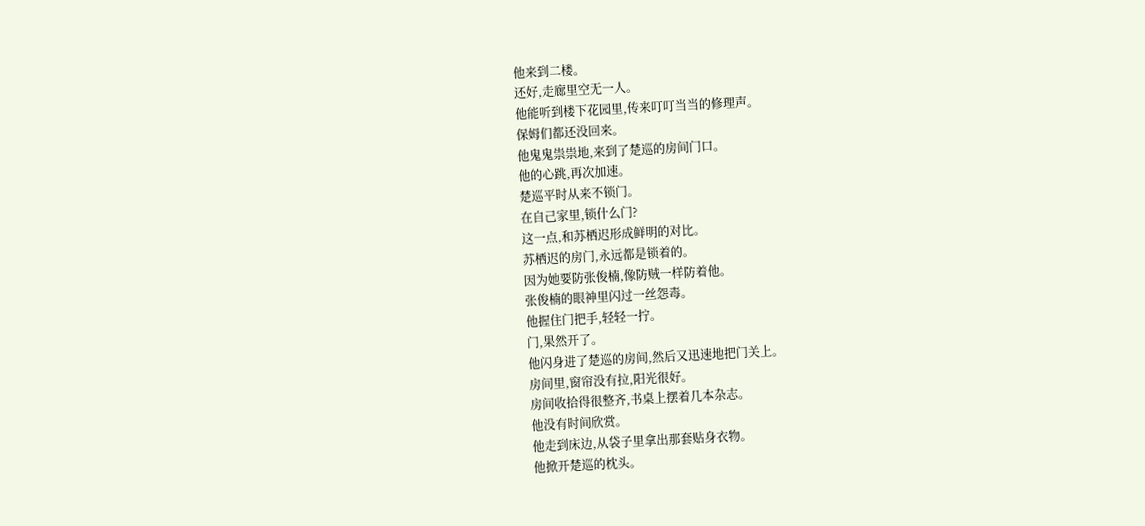他来到二楼。
还好,走廊里空无一人。
他能听到楼下花园里,传来叮叮当当的修理声。
保姆们都还没回来。
他鬼鬼祟祟地,来到了楚巡的房间门口。
他的心跳,再次加速。
楚巡平时从来不锁门。
在自己家里,锁什么门?
这一点,和苏栖迟形成鲜明的对比。
苏栖迟的房门,永远都是锁着的。
因为她要防张俊楠,像防贼一样防着他。
张俊楠的眼神里闪过一丝怨毒。
他握住门把手,轻轻一拧。
门,果然开了。
他闪身进了楚巡的房间,然后又迅速地把门关上。
房间里,窗帘没有拉,阳光很好。
房间收拾得很整齐,书桌上摆着几本杂志。
他没有时间欣赏。
他走到床边,从袋子里拿出那套贴身衣物。
他掀开楚巡的枕头。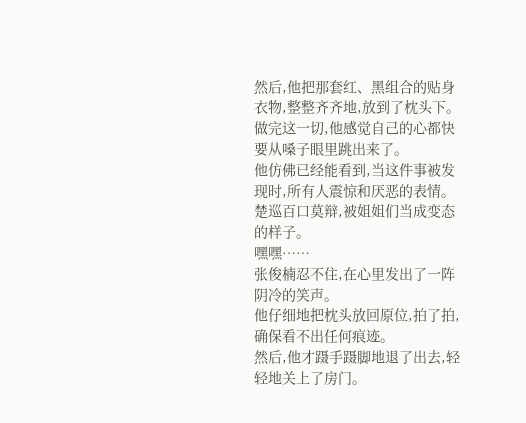然后,他把那套红、黑组合的贴身衣物,整整齐齐地,放到了枕头下。
做完这一切,他感觉自己的心都快要从嗓子眼里跳出来了。
他仿佛已经能看到,当这件事被发现时,所有人震惊和厌恶的表情。
楚巡百口莫辩,被姐姐们当成变态的样子。
嘿嘿……
张俊楠忍不住,在心里发出了一阵阴冷的笑声。
他仔细地把枕头放回原位,拍了拍,确保看不出任何痕迹。
然后,他才蹑手蹑脚地退了出去,轻轻地关上了房门。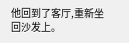他回到了客厅,重新坐回沙发上。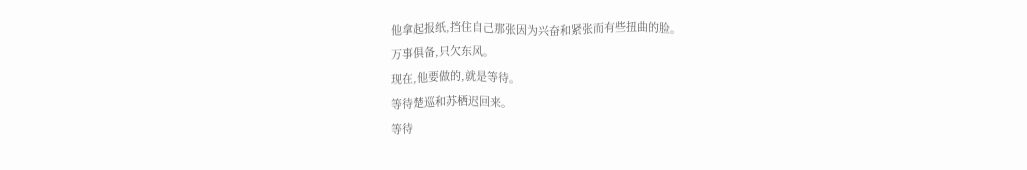他拿起报纸,挡住自己那张因为兴奋和紧张而有些扭曲的脸。
万事俱备,只欠东风。
现在,他要做的,就是等待。
等待楚巡和苏栖迟回来。
等待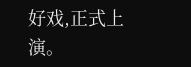好戏,正式上演。